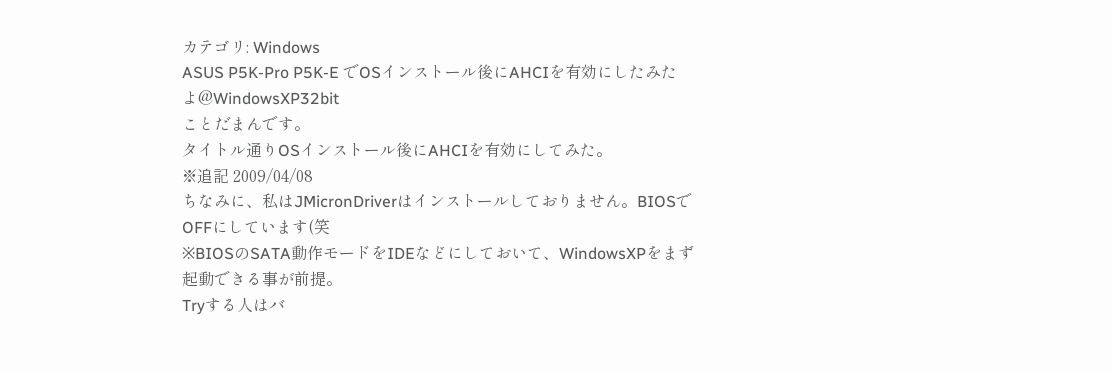カテゴリ: Windows
ASUS P5K-Pro P5K-E でOSインストール後にAHCIを有効にしたみたよ@WindowsXP32bit
ことだまんです。
タイトル通りOSインストール後にAHCIを有効にしてみた。
※追記 2009/04/08
ちなみに、私はJMicronDriverはインストールしておりません。BIOSでOFFにしています(笑
※BIOSのSATA動作モードをIDEなどにしておいて、WindowsXPをまず起動できる事が前提。
Tryする人はバ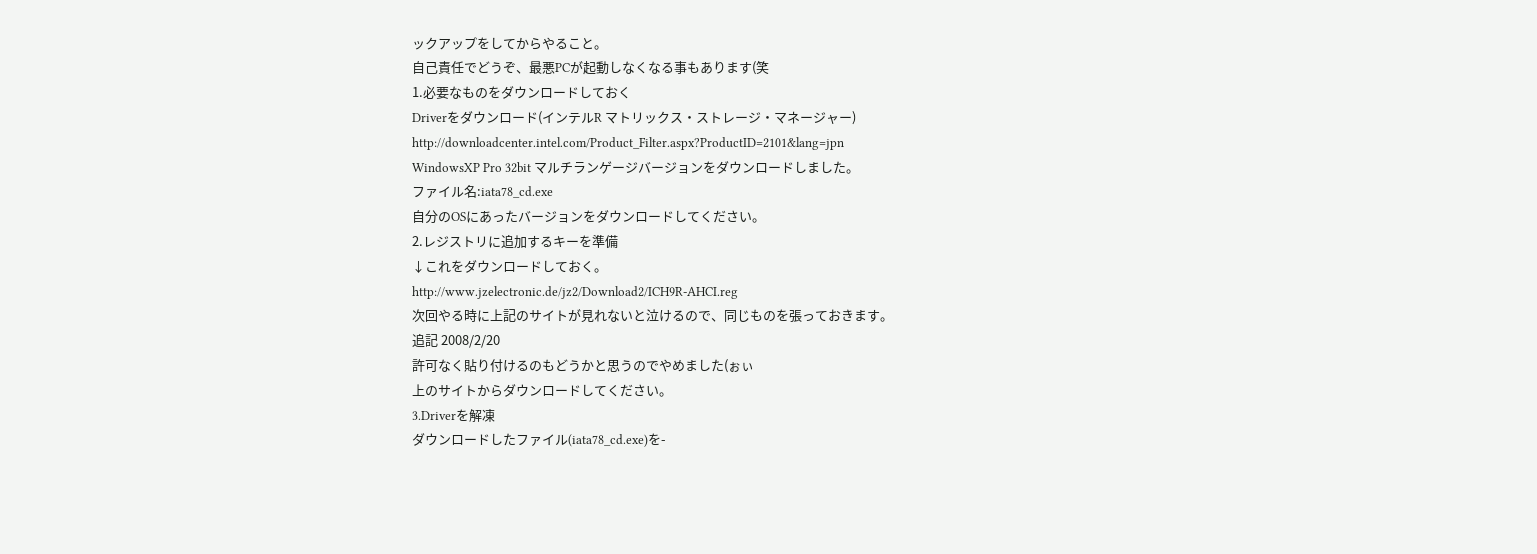ックアップをしてからやること。
自己責任でどうぞ、最悪PCが起動しなくなる事もあります(笑
1.必要なものをダウンロードしておく
Driverをダウンロード(インテルR マトリックス・ストレージ・マネージャー)
http://downloadcenter.intel.com/Product_Filter.aspx?ProductID=2101&lang=jpn
WindowsXP Pro 32bit マルチランゲージバージョンをダウンロードしました。
ファイル名:iata78_cd.exe
自分のOSにあったバージョンをダウンロードしてください。
2.レジストリに追加するキーを準備
↓これをダウンロードしておく。
http://www.jzelectronic.de/jz2/Download2/ICH9R-AHCI.reg
次回やる時に上記のサイトが見れないと泣けるので、同じものを張っておきます。
追記 2008/2/20
許可なく貼り付けるのもどうかと思うのでやめました(ぉぃ
上のサイトからダウンロードしてください。
3.Driverを解凍
ダウンロードしたファイル(iata78_cd.exe)を-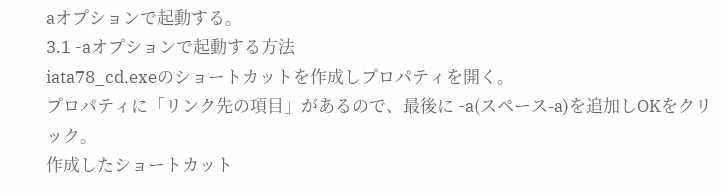aオプションで起動する。
3.1 -aオプションで起動する方法
iata78_cd.exeのショートカットを作成しプロパティを開く。
プロパティに「リンク先の項目」があるので、最後に -a(スペース-a)を追加しOKをクリック。
作成したショートカット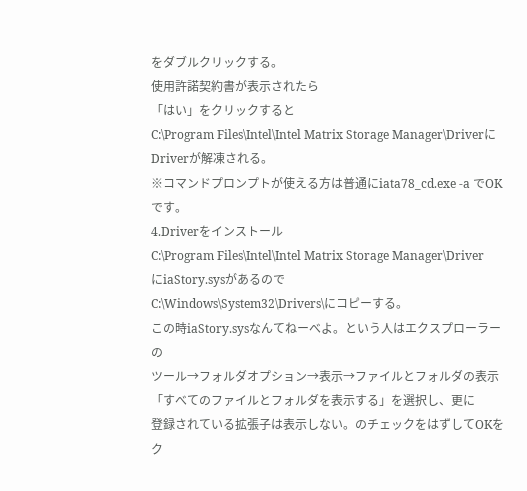をダブルクリックする。
使用許諾契約書が表示されたら
「はい」をクリックすると
C:\Program Files\Intel\Intel Matrix Storage Manager\DriverにDriverが解凍される。
※コマンドプロンプトが使える方は普通にiata78_cd.exe -a でOKです。
4.Driverをインストール
C:\Program Files\Intel\Intel Matrix Storage Manager\Driver
にiaStory.sysがあるので
C:\Windows\System32\Drivers\にコピーする。
この時iaStory.sysなんてねーべよ。という人はエクスプローラーの
ツール→フォルダオプション→表示→ファイルとフォルダの表示
「すべてのファイルとフォルダを表示する」を選択し、更に
登録されている拡張子は表示しない。のチェックをはずしてOKをク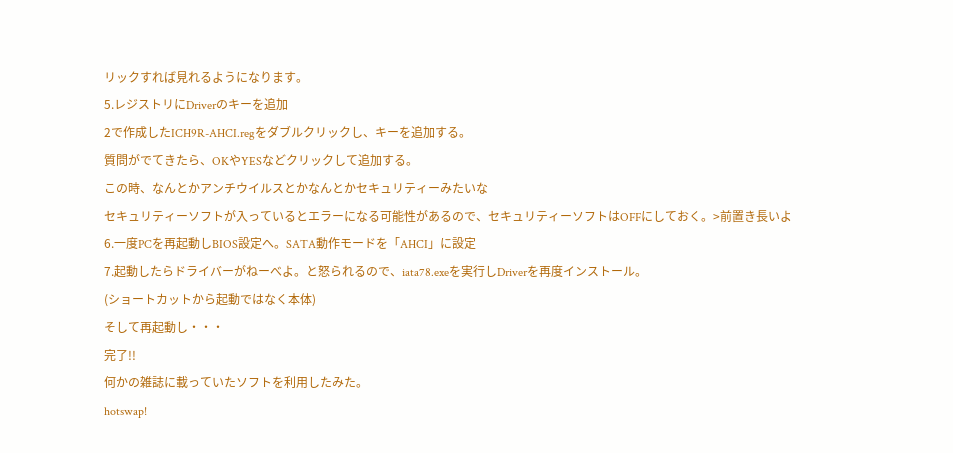リックすれば見れるようになります。
5.レジストリにDriverのキーを追加
2で作成したICH9R-AHCI.regをダブルクリックし、キーを追加する。
質問がでてきたら、OKやYESなどクリックして追加する。
この時、なんとかアンチウイルスとかなんとかセキュリティーみたいな
セキュリティーソフトが入っているとエラーになる可能性があるので、セキュリティーソフトはOFFにしておく。>前置き長いよ
6.一度PCを再起動しBIOS設定へ。SATA動作モードを「AHCI」に設定
7.起動したらドライバーがねーべよ。と怒られるので、iata78.exeを実行しDriverを再度インストール。
(ショートカットから起動ではなく本体)
そして再起動し・・・
完了!!
何かの雑誌に載っていたソフトを利用したみた。
hotswap!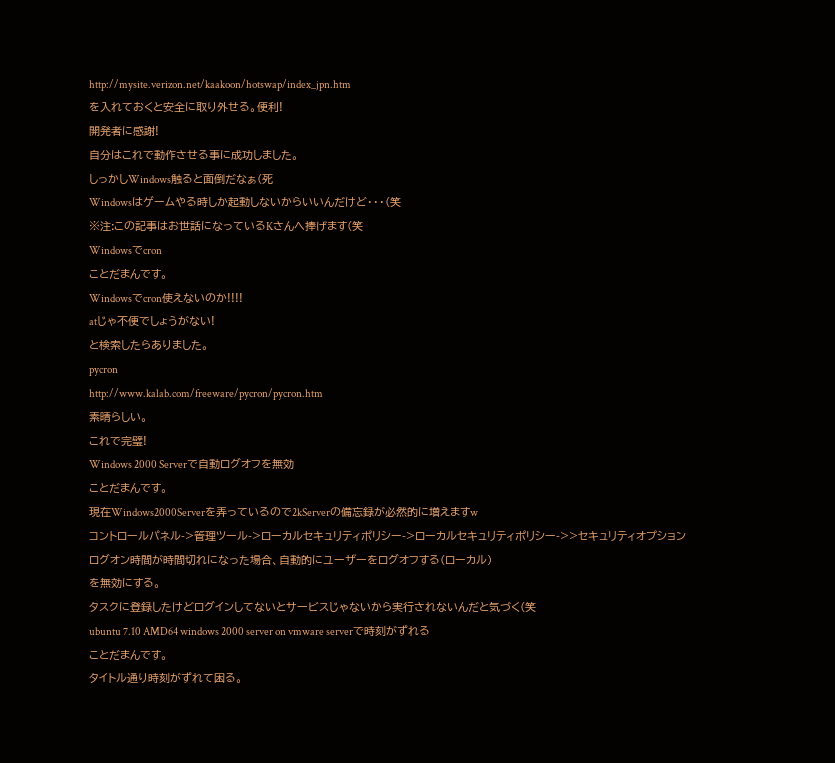http://mysite.verizon.net/kaakoon/hotswap/index_jpn.htm
を入れておくと安全に取り外せる。便利!
開発者に感謝!
自分はこれで動作させる事に成功しました。
しっかしWindows触ると面倒だなぁ(死
Windowsはゲームやる時しか起動しないからいいんだけど・・・(笑
※注:この記事はお世話になっているKさんへ捧げます(笑
Windowsでcron
ことだまんです。
Windowsでcron使えないのか!!!!
atじゃ不便でしょうがない!
と検索したらありました。
pycron
http://www.kalab.com/freeware/pycron/pycron.htm
素晴らしい。
これで完璧!
Windows 2000 Serverで自動ログオフを無効
ことだまんです。
現在Windows2000Serverを弄っているので2kServerの備忘録が必然的に増えますw
コントロールパネル->管理ツール->ローカルセキュリティポリシー->ローカルセキュリティポリシー->>セキュリティオプション
ログオン時間が時間切れになった場合、自動的にユーザーをログオフする(ローカル)
を無効にする。
タスクに登録したけどログインしてないとサービスじゃないから実行されないんだと気づく(笑
ubuntu 7.10 AMD64 windows 2000 server on vmware serverで時刻がずれる
ことだまんです。
タイトル通り時刻がずれて困る。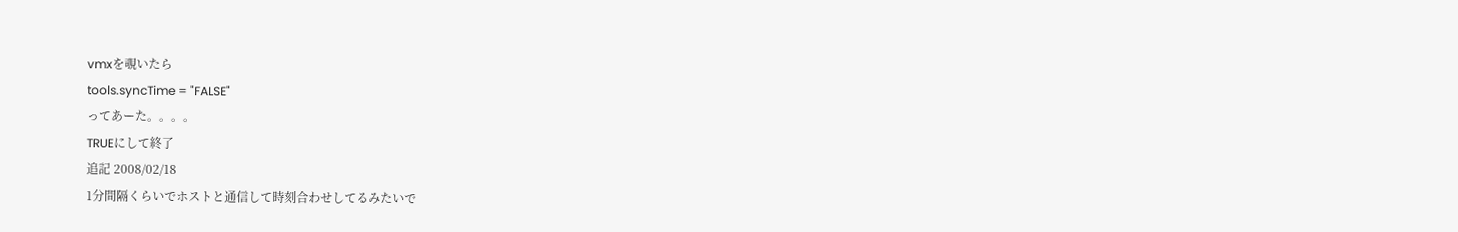vmxを覗いたら
tools.syncTime = "FALSE"
ってあーた。。。。
TRUEにして終了
追記 2008/02/18
1分間隔くらいでホストと通信して時刻合わせしてるみたいで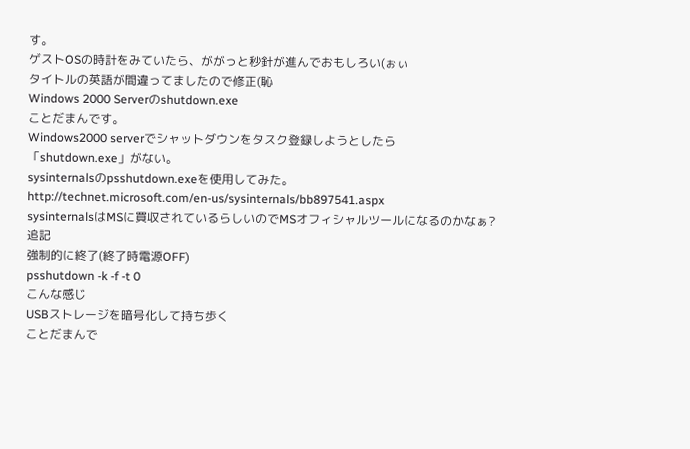す。
ゲストOSの時計をみていたら、ががっと秒針が進んでおもしろい(ぉぃ
タイトルの英語が間違ってましたので修正(恥
Windows 2000 Serverのshutdown.exe
ことだまんです。
Windows2000 serverでシャットダウンをタスク登録しようとしたら
「shutdown.exe」がない。
sysinternalsのpsshutdown.exeを使用してみた。
http://technet.microsoft.com/en-us/sysinternals/bb897541.aspx
sysinternalsはMSに買収されているらしいのでMSオフィシャルツールになるのかなぁ?
追記
強制的に終了(終了時電源OFF)
psshutdown -k -f -t 0
こんな感じ
USBストレージを暗号化して持ち歩く
ことだまんで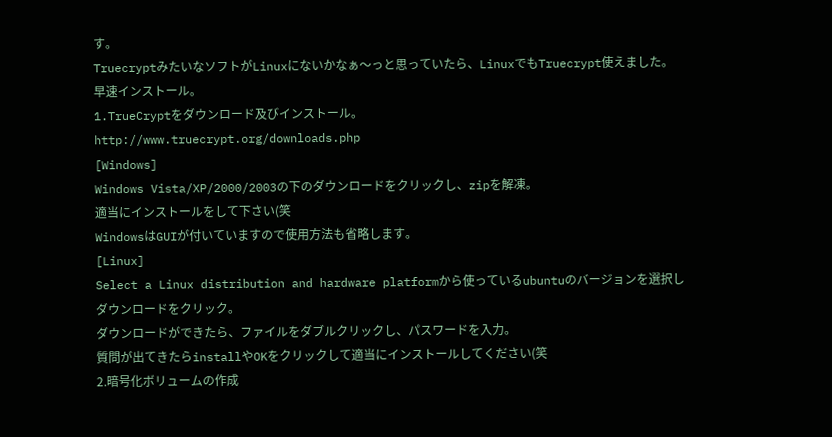す。
TruecryptみたいなソフトがLinuxにないかなぁ〜っと思っていたら、LinuxでもTruecrypt使えました。
早速インストール。
1.TrueCryptをダウンロード及びインストール。
http://www.truecrypt.org/downloads.php
[Windows]
Windows Vista/XP/2000/2003の下のダウンロードをクリックし、zipを解凍。
適当にインストールをして下さい(笑
WindowsはGUIが付いていますので使用方法も省略します。
[Linux]
Select a Linux distribution and hardware platformから使っているubuntuのバージョンを選択し
ダウンロードをクリック。
ダウンロードができたら、ファイルをダブルクリックし、パスワードを入力。
質問が出てきたらinstallやOKをクリックして適当にインストールしてください(笑
2.暗号化ボリュームの作成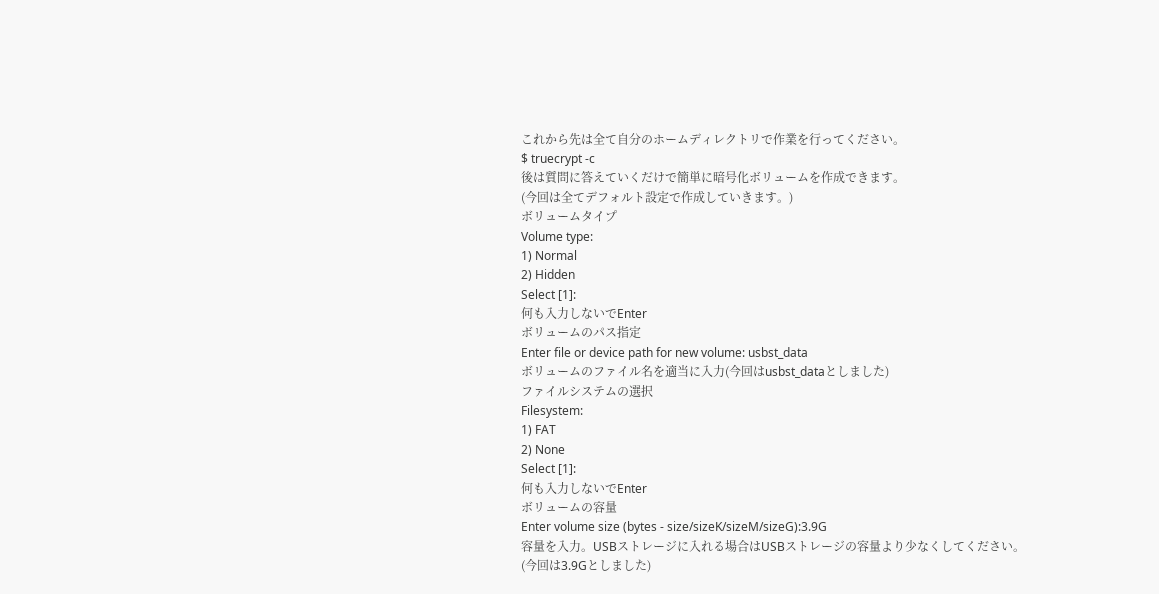これから先は全て自分のホームディレクトリで作業を行ってください。
$ truecrypt -c
後は質問に答えていくだけで簡単に暗号化ボリュームを作成できます。
(今回は全てデフォルト設定で作成していきます。)
ボリュームタイプ
Volume type:
1) Normal
2) Hidden
Select [1]:
何も入力しないでEnter
ボリュームのパス指定
Enter file or device path for new volume: usbst_data
ボリュームのファイル名を適当に入力(今回はusbst_dataとしました)
ファイルシステムの選択
Filesystem:
1) FAT
2) None
Select [1]:
何も入力しないでEnter
ボリュームの容量
Enter volume size (bytes - size/sizeK/sizeM/sizeG):3.9G
容量を入力。USBストレージに入れる場合はUSBストレージの容量より少なくしてください。
(今回は3.9Gとしました)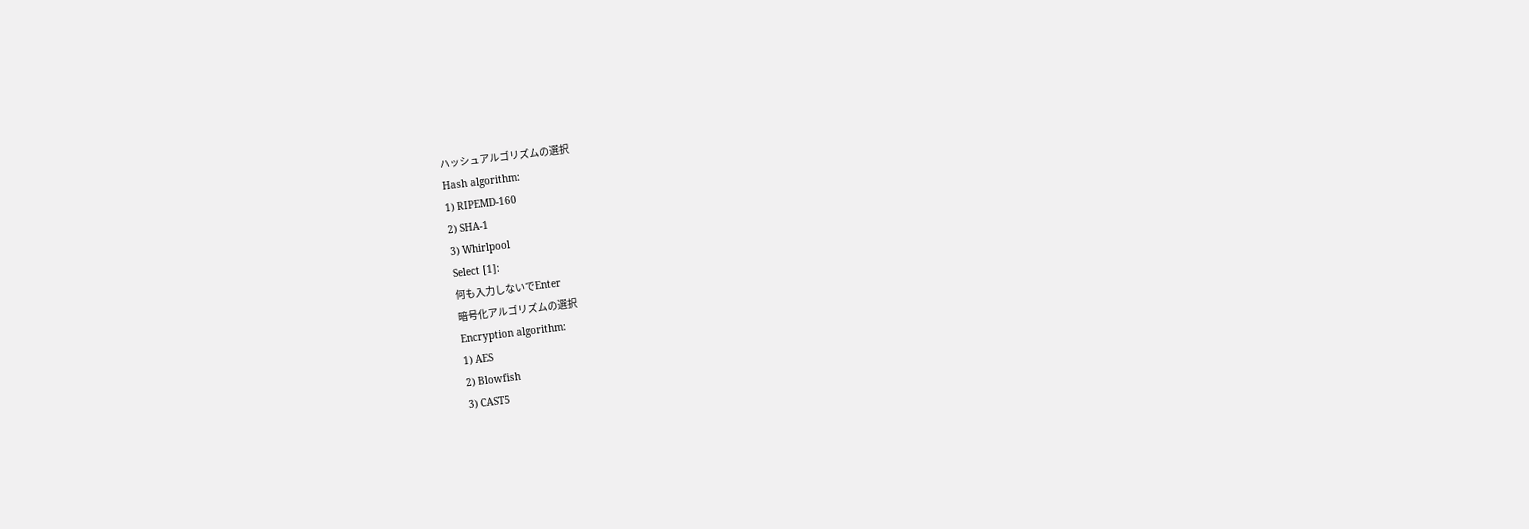ハッシュアルゴリズムの選択
Hash algorithm:
1) RIPEMD-160
2) SHA-1
3) Whirlpool
Select [1]:
何も入力しないでEnter
暗号化アルゴリズムの選択
Encryption algorithm:
1) AES
2) Blowfish
3) CAST5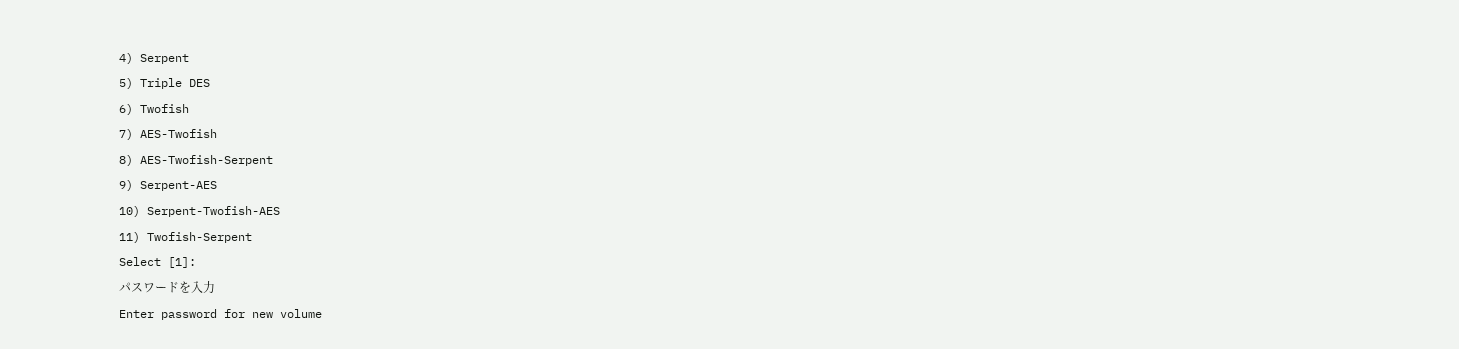4) Serpent
5) Triple DES
6) Twofish
7) AES-Twofish
8) AES-Twofish-Serpent
9) Serpent-AES
10) Serpent-Twofish-AES
11) Twofish-Serpent
Select [1]:
パスワードを入力
Enter password for new volume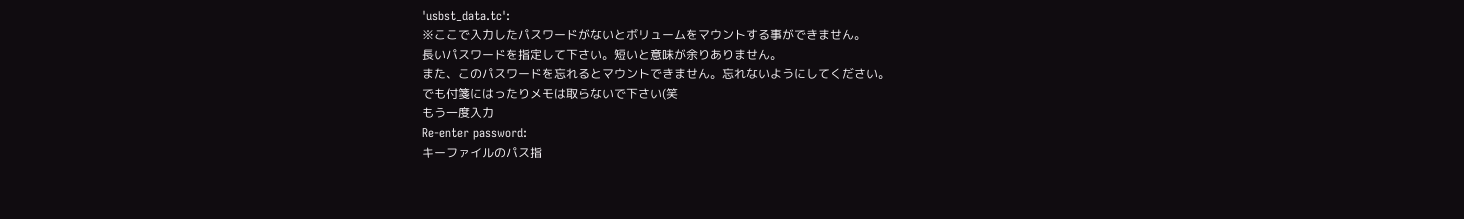'usbst_data.tc':
※ここで入力したパスワードがないとボリュームをマウントする事ができません。
長いパスワードを指定して下さい。短いと意味が余りありません。
また、このパスワードを忘れるとマウントできません。忘れないようにしてください。
でも付箋にはったりメモは取らないで下さい(笑
もう一度入力
Re-enter password:
キーファイルのパス指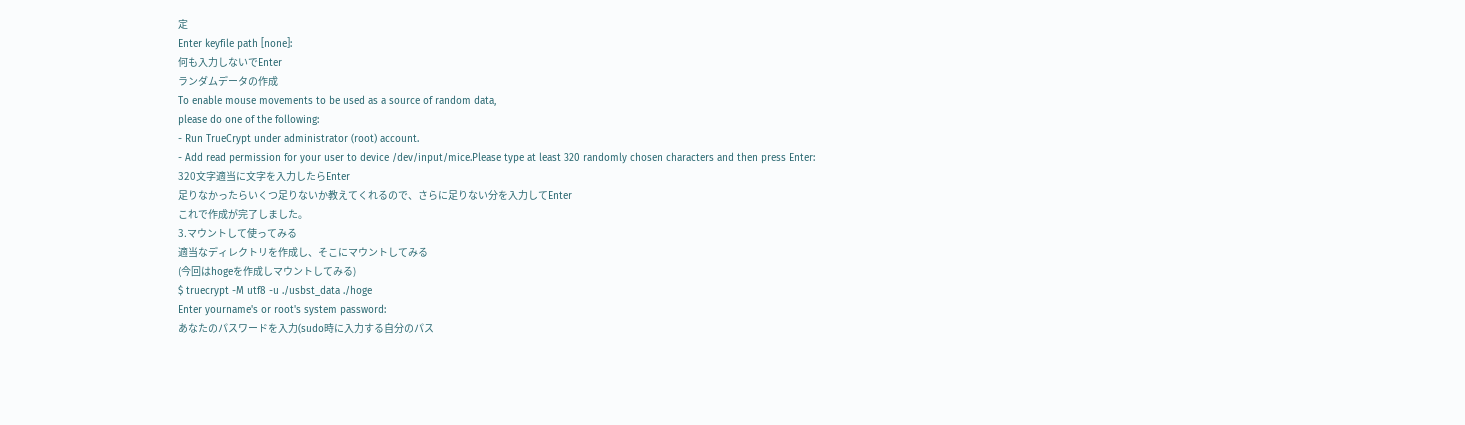定
Enter keyfile path [none]:
何も入力しないでEnter
ランダムデータの作成
To enable mouse movements to be used as a source of random data,
please do one of the following:
- Run TrueCrypt under administrator (root) account.
- Add read permission for your user to device /dev/input/mice.Please type at least 320 randomly chosen characters and then press Enter:
320文字適当に文字を入力したらEnter
足りなかったらいくつ足りないか教えてくれるので、さらに足りない分を入力してEnter
これで作成が完了しました。
3.マウントして使ってみる
適当なディレクトリを作成し、そこにマウントしてみる
(今回はhogeを作成しマウントしてみる)
$ truecrypt -M utf8 -u ./usbst_data ./hoge
Enter yourname's or root's system password:
あなたのパスワードを入力(sudo時に入力する自分のパス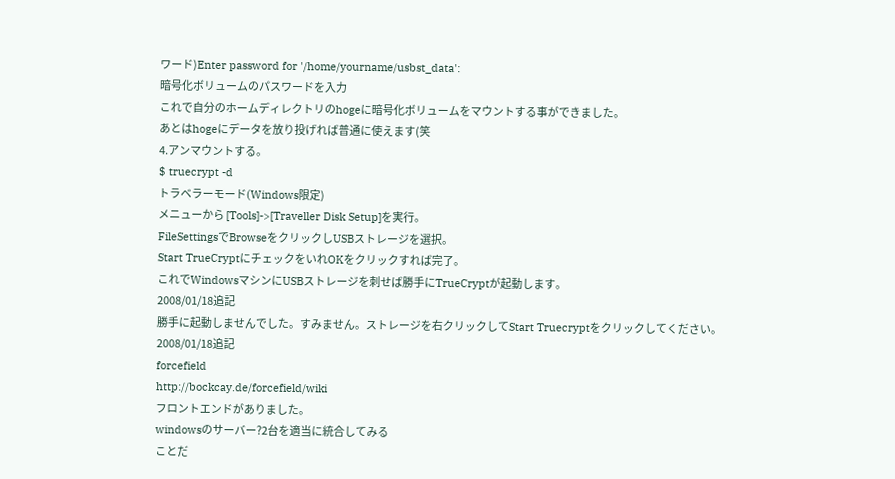ワード)Enter password for '/home/yourname/usbst_data':
暗号化ボリュームのパスワードを入力
これで自分のホームディレクトリのhogeに暗号化ボリュームをマウントする事ができました。
あとはhogeにデータを放り投げれば普通に使えます(笑
4.アンマウントする。
$ truecrypt -d
トラベラーモード(Windows限定)
メニューから [Tools]->[Traveller Disk Setup]を実行。
FileSettingsでBrowseをクリックしUSBストレージを選択。
Start TrueCryptにチェックをいれOKをクリックすれば完了。
これでWindowsマシンにUSBストレージを刺せば勝手にTrueCryptが起動します。
2008/01/18追記
勝手に起動しませんでした。すみません。ストレージを右クリックしてStart Truecryptをクリックしてください。
2008/01/18追記
forcefield
http://bockcay.de/forcefield/wiki
フロントエンドがありました。
windowsのサーバー?2台を適当に統合してみる
ことだ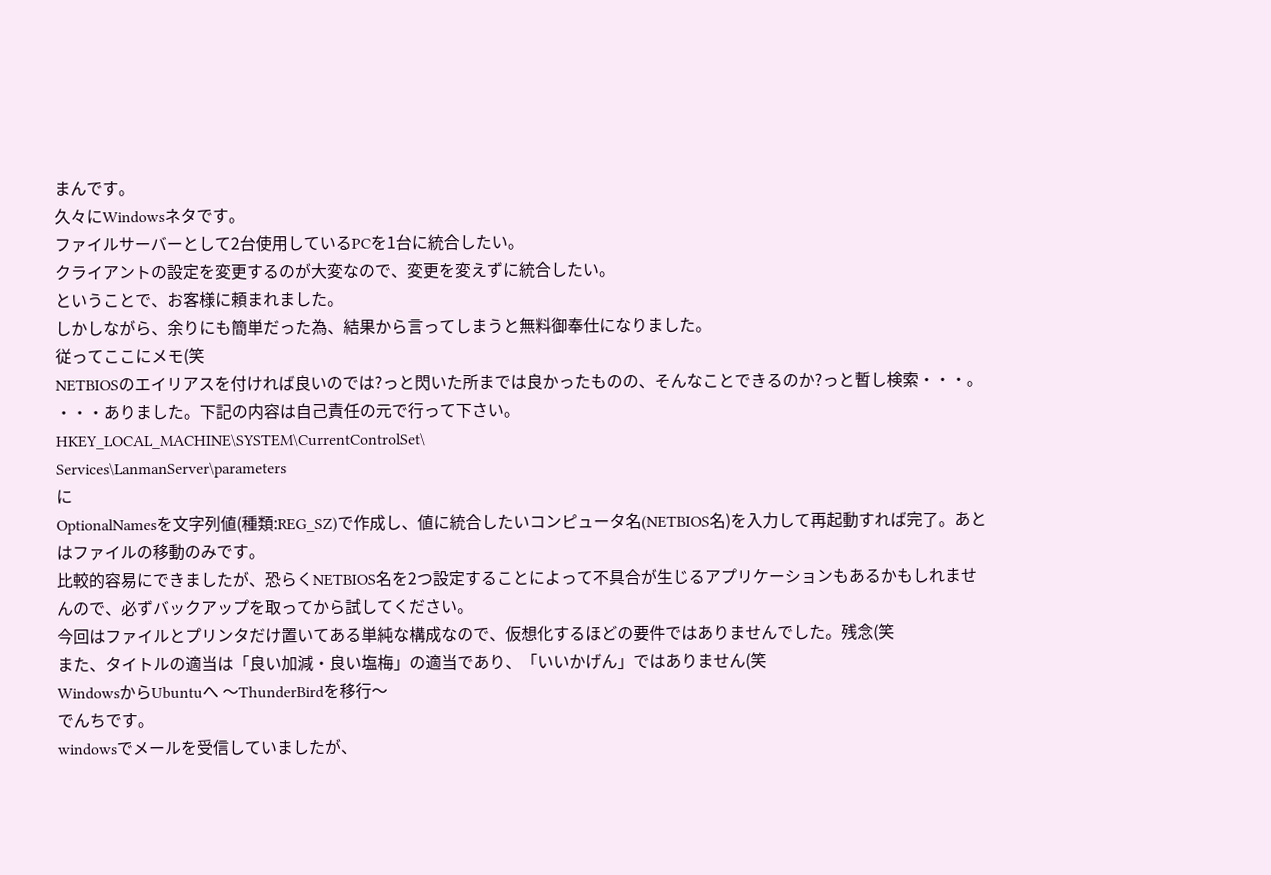まんです。
久々にWindowsネタです。
ファイルサーバーとして2台使用しているPCを1台に統合したい。
クライアントの設定を変更するのが大変なので、変更を変えずに統合したい。
ということで、お客様に頼まれました。
しかしながら、余りにも簡単だった為、結果から言ってしまうと無料御奉仕になりました。
従ってここにメモ(笑
NETBIOSのエイリアスを付ければ良いのでは?っと閃いた所までは良かったものの、そんなことできるのか?っと暫し検索・・・。
・・・ありました。下記の内容は自己責任の元で行って下さい。
HKEY_LOCAL_MACHINE\SYSTEM\CurrentControlSet\
Services\LanmanServer\parameters
に
OptionalNamesを文字列値(種類:REG_SZ)で作成し、値に統合したいコンピュータ名(NETBIOS名)を入力して再起動すれば完了。あとはファイルの移動のみです。
比較的容易にできましたが、恐らくNETBIOS名を2つ設定することによって不具合が生じるアプリケーションもあるかもしれませんので、必ずバックアップを取ってから試してください。
今回はファイルとプリンタだけ置いてある単純な構成なので、仮想化するほどの要件ではありませんでした。残念(笑
また、タイトルの適当は「良い加減・良い塩梅」の適当であり、「いいかげん」ではありません(笑
WindowsからUbuntuへ 〜ThunderBirdを移行〜
でんちです。
windowsでメールを受信していましたが、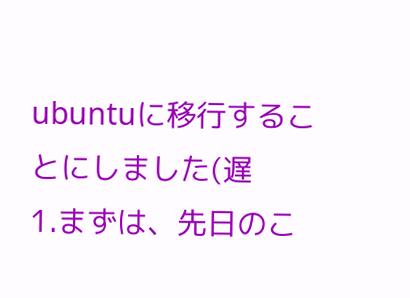ubuntuに移行することにしました(遅
1.まずは、先日のこ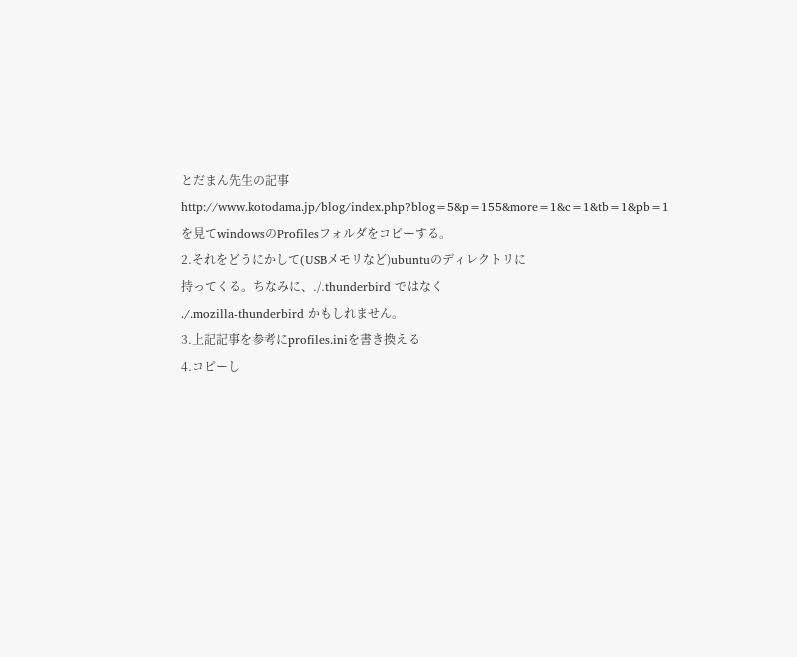とだまん先生の記事
http://www.kotodama.jp/blog/index.php?blog=5&p=155&more=1&c=1&tb=1&pb=1
を見てwindowsのProfilesフォルダをコピーする。
2.それをどうにかして(USBメモリなど)ubuntuのディレクトリに
持ってくる。ちなみに、./.thunderbird ではなく
./.mozilla-thunderbird かもしれません。
3.上記記事を参考にprofiles.iniを書き換える
4.コピーし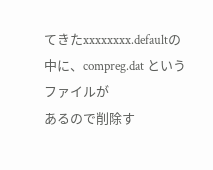てきたxxxxxxxx.defaultの中に、compreg.dat というファイルが
あるので削除す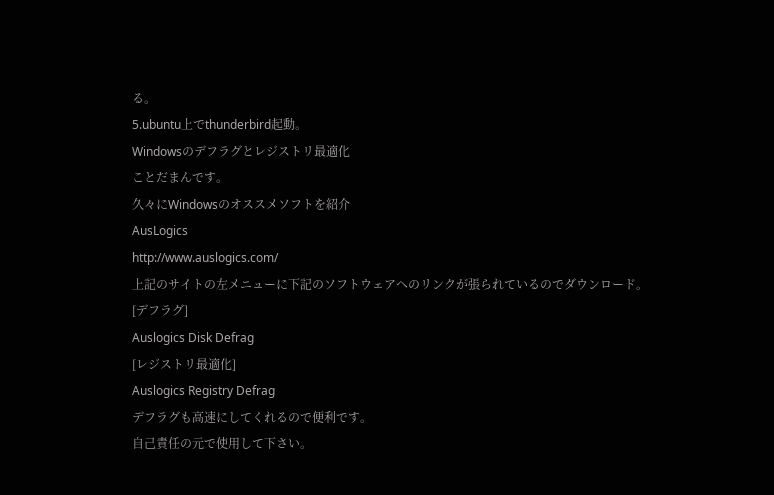る。
5.ubuntu上でthunderbird起動。
Windowsのデフラグとレジストリ最適化
ことだまんです。
久々にWindowsのオススメソフトを紹介
AusLogics
http://www.auslogics.com/
上記のサイトの左メニューに下記のソフトウェアへのリンクが張られているのでダウンロード。
[デフラグ]
Auslogics Disk Defrag
[レジストリ最適化]
Auslogics Registry Defrag
デフラグも高速にしてくれるので便利です。
自己責任の元で使用して下さい。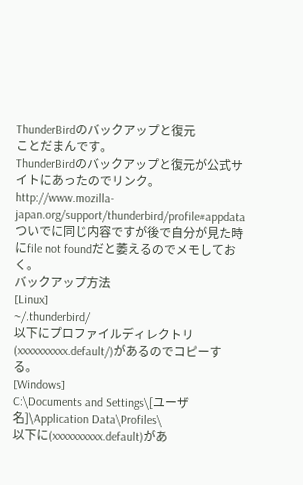ThunderBirdのバックアップと復元
ことだまんです。
ThunderBirdのバックアップと復元が公式サイトにあったのでリンク。
http://www.mozilla-japan.org/support/thunderbird/profile#appdata
ついでに同じ内容ですが後で自分が見た時にfile not foundだと萎えるのでメモしておく。
バックアップ方法
[Linux]
~/.thunderbird/
以下にプロファイルディレクトリ
(xxxxxxxxxx.default/)があるのでコピーする。
[Windows]
C:\Documents and Settings\[ユーザ名]\Application Data\Profiles\
以下に(xxxxxxxxxx.default)があ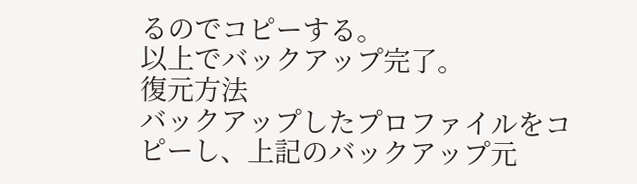るのでコピーする。
以上でバックアップ完了。
復元方法
バックアップしたプロファイルをコピーし、上記のバックアップ元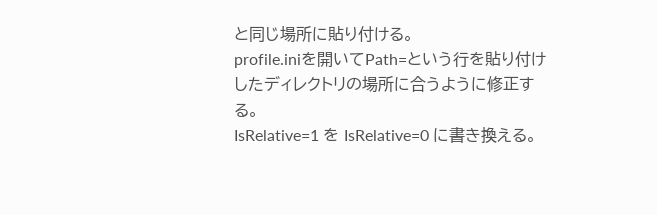と同じ場所に貼り付ける。
profile.iniを開いてPath=という行を貼り付けしたディレクトリの場所に合うように修正する。
IsRelative=1 を IsRelative=0 に書き換える。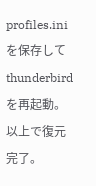profiles.iniを保存してthunderbirdを再起動。
以上で復元完了。